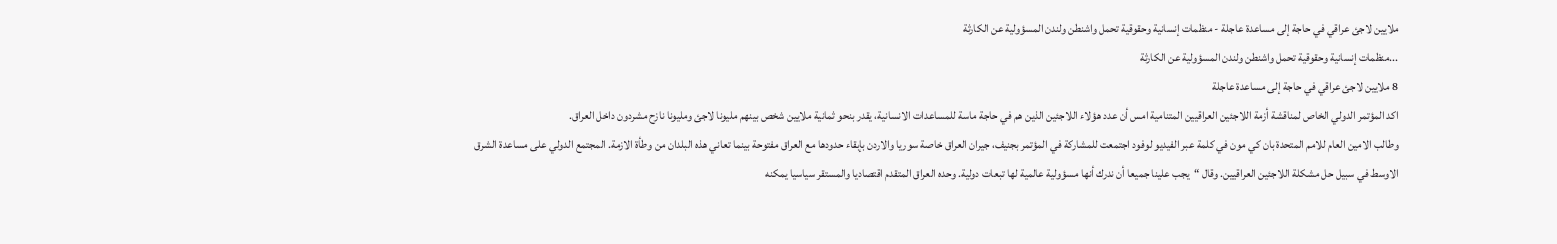ملايين لاجئ عراقي في حاجة إلى مساعدة عاجلة - منظمات إنسانية وحقوقية تحمل واشنطن ولندن المسؤولية عن الكارثة
...منظمات إنسانية وحقوقية تحمل واشنطن ولندن المسؤولية عن الكارثة
8 ملايين لاجئ عراقي في حاجة إلى مساعدة عاجلة
اكد المؤتمر الدولي الخاص لمناقشة أزمة اللاجئين العراقيين المتنامية امس أن عدد هؤلاء اللاجئين الذين هم في حاجة ماسة للمساعدات الانسانية، يقدر بنحو ثمانية ملايين شخص بينهم مليونا لاجئ ومليونا نازح مشردون داخل العراق.
وطالب الامين العام للامم المتحدة بان كي مون في كلمة عبر الفيديو لوفود اجتمعت للمشاركة في المؤتمر بجنيف، جيران العراق خاصة سوريا والاردن بإبقاء حدودها مع العراق مفتوحة بينما تعاني هذه البلدان من وطأة الازمة. المجتمع الدولي على مساعدة الشرق الاوسط في سبيل حل مشكلة اللاجئين العراقيين. وقال “يجب علينا جميعا أن ندرك أنها مسؤولية عالمية لها تبعات دولية. وحده العراق المتقدم اقتصاديا والمستقر سياسيا يمكنه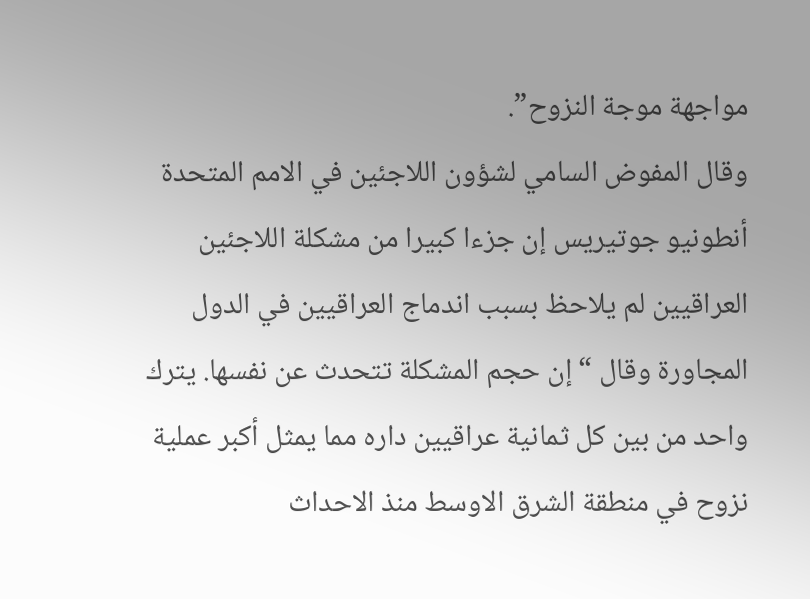مواجهة موجة النزوح”.
وقال المفوض السامي لشؤون اللاجئين في الامم المتحدة أنطونيو جوتيريس إن جزءا كبيرا من مشكلة اللاجئين العراقيين لم يلاحظ بسبب اندماج العراقيين في الدول المجاورة وقال “إن حجم المشكلة تتحدث عن نفسها. يترك واحد من بين كل ثمانية عراقيين داره مما يمثل أكبر عملية نزوح في منطقة الشرق الاوسط منذ الاحداث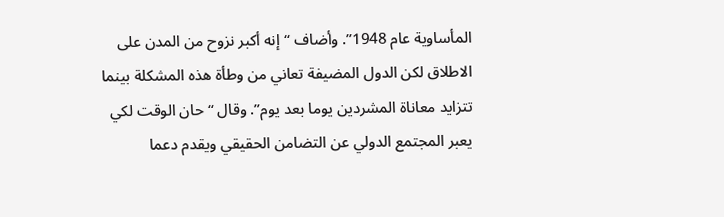المأساوية عام 1948”. وأضاف “إنه أكبر نزوح من المدن على الاطلاق لكن الدول المضيفة تعاني من وطأة هذه المشكلة بينما تتزايد معاناة المشردين يوما بعد يوم”. وقال “حان الوقت لكي يعبر المجتمع الدولي عن التضامن الحقيقي ويقدم دعما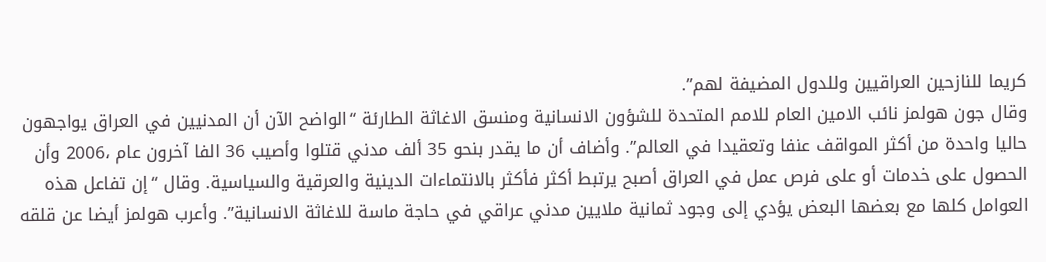كريما للنازحين العراقيين وللدول المضيفة لهم”.
وقال جون هولمز نائب الامين العام للامم المتحدة للشؤون الانسانية ومنسق الاغاثة الطارئة “الواضح الآن أن المدنيين في العراق يواجهون حاليا واحدة من أكثر المواقف عنفا وتعقيدا في العالم”. وأضاف أن ما يقدر بنحو 35 ألف مدني قتلوا وأصيب 36 الفا آخرون عام ،2006 وأن الحصول على خدمات أو على فرص عمل في العراق أصبح يرتبط أكثر فأكثر بالانتماءات الدينية والعرقية والسياسية. وقال “إن تفاعل هذه العوامل كلها مع بعضها البعض يؤدي إلى وجود ثمانية ملايين مدني عراقي في حاجة ماسة للاغاثة الانسانية”. وأعرب هولمز أيضا عن قلقه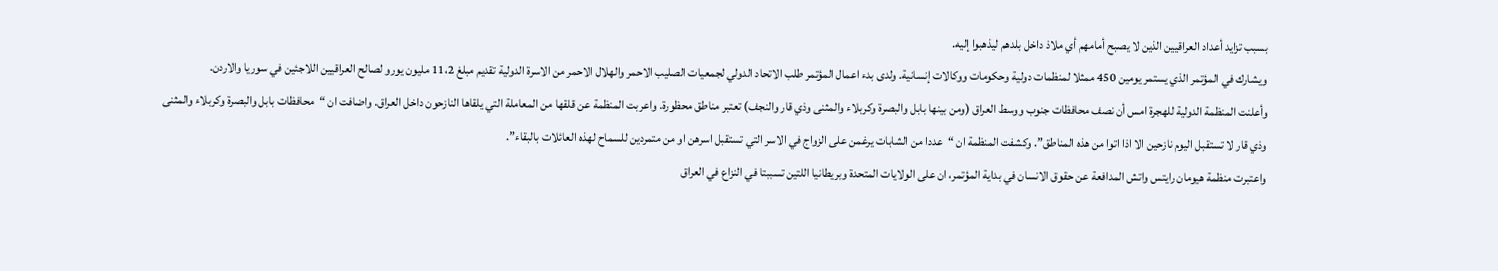بسبب تزايد أعداد العراقيين الذين لا يصبح أمامهم أي ملاذ داخل بلدهم ليذهبوا إليه.
ويشارك في المؤتمر الذي يستمر يومين 450 ممثلا لمنظمات دولية وحكومات ووكالات إنسانية. ولدى بدء اعمال المؤتمر طلب الاتحاد الدولي لجمعيات الصليب الاحمر والهلال الاحمر من الاسرة الدولية تقديم مبلغ 11،2 مليون يورو لصالح العراقيين اللاجئين في سوريا والاردن.
وأعلنت المنظمة الدولية للهجرة امس أن نصف محافظات جنوب ووسط العراق (ومن بينها بابل والبصرة وكربلاء والمثنى وذي قار والنجف) تعتبر مناطق محظورة. واعربت المنظمة عن قلقها من المعاملة التي يلقاها النازحون داخل العراق. واضافت ان “محافظات بابل والبصرة وكربلاء والمثنى وذي قار لا تستقبل اليوم نازحين الا اذا اتوا من هذه المناطق”. وكشفت المنظمة ان “عددا من الشابات يرغمن على الزواج في الاسر التي تستقبل اسرهن او من متمردين للسماح لهذه العائلات بالبقاء”.
واعتبرت منظمة هيومان رايتس واتش المدافعة عن حقوق الانسان في بداية المؤتمر، ان على الولايات المتحدة وبريطانيا اللتين تسببتا في النزاع في العراق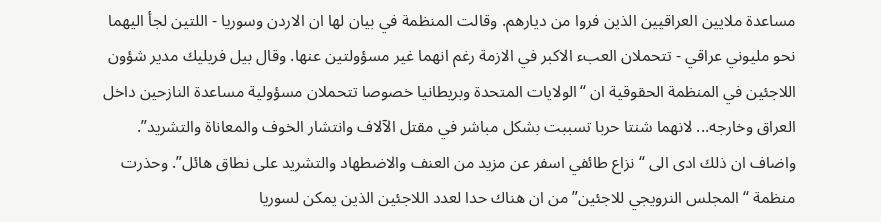مساعدة ملايين العراقيين الذين فروا من ديارهم. وقالت المنظمة في بيان لها ان الاردن وسوريا - اللتين لجأ اليهما نحو مليوني عراقي - تتحملان العبء الاكبر في الازمة رغم انهما غير مسؤولتين عنها. وقال بيل فريليك مدير شؤون اللاجئين في المنظمة الحقوقية ان “الولايات المتحدة وبريطانيا خصوصا تتحملان مسؤولية مساعدة النازحين داخل العراق وخارجه... لانهما شنتا حربا تسببت بشكل مباشر في مقتل الآلاف وانتشار الخوف والمعاناة والتشريد”.
واضاف ان ذلك ادى الى “نزاع طائفي اسفر عن مزيد من العنف والاضطهاد والتشريد على نطاق هائل”. وحذرت منظمة “المجلس النرويجي للاجئين” من ان هناك حدا لعدد اللاجئين الذين يمكن لسوريا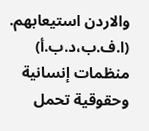والاردن استيعابهم.
(ا.ف.ب،د.ب.أ)
منظمات إنسانية وحقوقية تحمل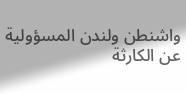واشنطن ولندن المسؤولية عن الكارثة